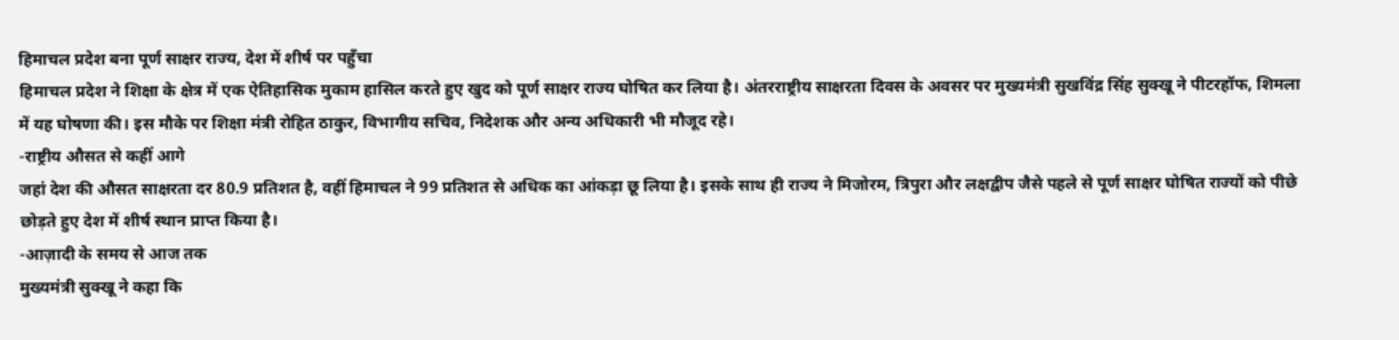हिमाचल प्रदेश बना पूर्ण साक्षर राज्य, देश में शीर्ष पर पहुँचा
हिमाचल प्रदेश ने शिक्षा के क्षेत्र में एक ऐतिहासिक मुकाम हासिल करते हुए खुद को पूर्ण साक्षर राज्य घोषित कर लिया है। अंतरराष्ट्रीय साक्षरता दिवस के अवसर पर मुख्यमंत्री सुखविंद्र सिंह सुक्खू ने पीटरहॉफ, शिमला में यह घोषणा की। इस मौके पर शिक्षा मंत्री रोहित ठाकुर, विभागीय सचिव, निदेशक और अन्य अधिकारी भी मौजूद रहे।
-राष्ट्रीय औसत से कहीं आगे
जहां देश की औसत साक्षरता दर 80.9 प्रतिशत है, वहीं हिमाचल ने 99 प्रतिशत से अधिक का आंकड़ा छू लिया है। इसके साथ ही राज्य ने मिजोरम, त्रिपुरा और लक्षद्वीप जैसे पहले से पूर्ण साक्षर घोषित राज्यों को पीछे छोड़ते हुए देश में शीर्ष स्थान प्राप्त किया है।
-आज़ादी के समय से आज तक
मुख्यमंत्री सुक्खू ने कहा कि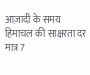आज़ादी के समय हिमाचल की साक्षरता दर मात्र 7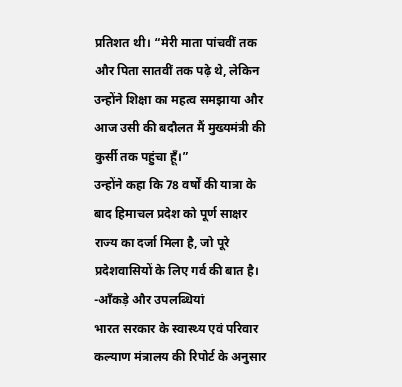प्रतिशत थी। “मेरी माता पांचवीं तक और पिता सातवीं तक पढ़े थे, लेकिन उन्होंने शिक्षा का महत्व समझाया और आज उसी की बदौलत मैं मुख्यमंत्री की कुर्सी तक पहुंचा हूँ।”
उन्होंने कहा कि 78 वर्षों की यात्रा के बाद हिमाचल प्रदेश को पूर्ण साक्षर राज्य का दर्जा मिला है, जो पूरे प्रदेशवासियों के लिए गर्व की बात है।
-आँकड़े और उपलब्धियां
भारत सरकार के स्वास्थ्य एवं परिवार कल्याण मंत्रालय की रिपोर्ट के अनुसार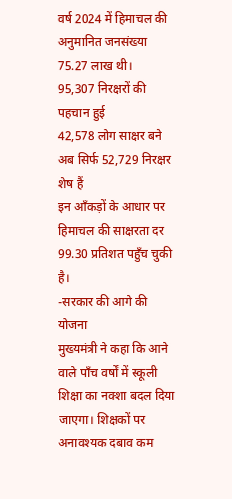वर्ष 2024 में हिमाचल की अनुमानित जनसंख्या 75.27 लाख थी।
95,307 निरक्षरों की पहचान हुई
42,578 लोग साक्षर बने
अब सिर्फ 52,729 निरक्षर शेष हैं
इन आँकड़ों के आधार पर हिमाचल की साक्षरता दर 99.30 प्रतिशत पहुँच चुकी है।
-सरकार की आगे की योजना
मुख्यमंत्री ने कहा कि आने वाले पाँच वर्षों में स्कूली शिक्षा का नक्शा बदल दिया जाएगा। शिक्षकों पर अनावश्यक दबाव कम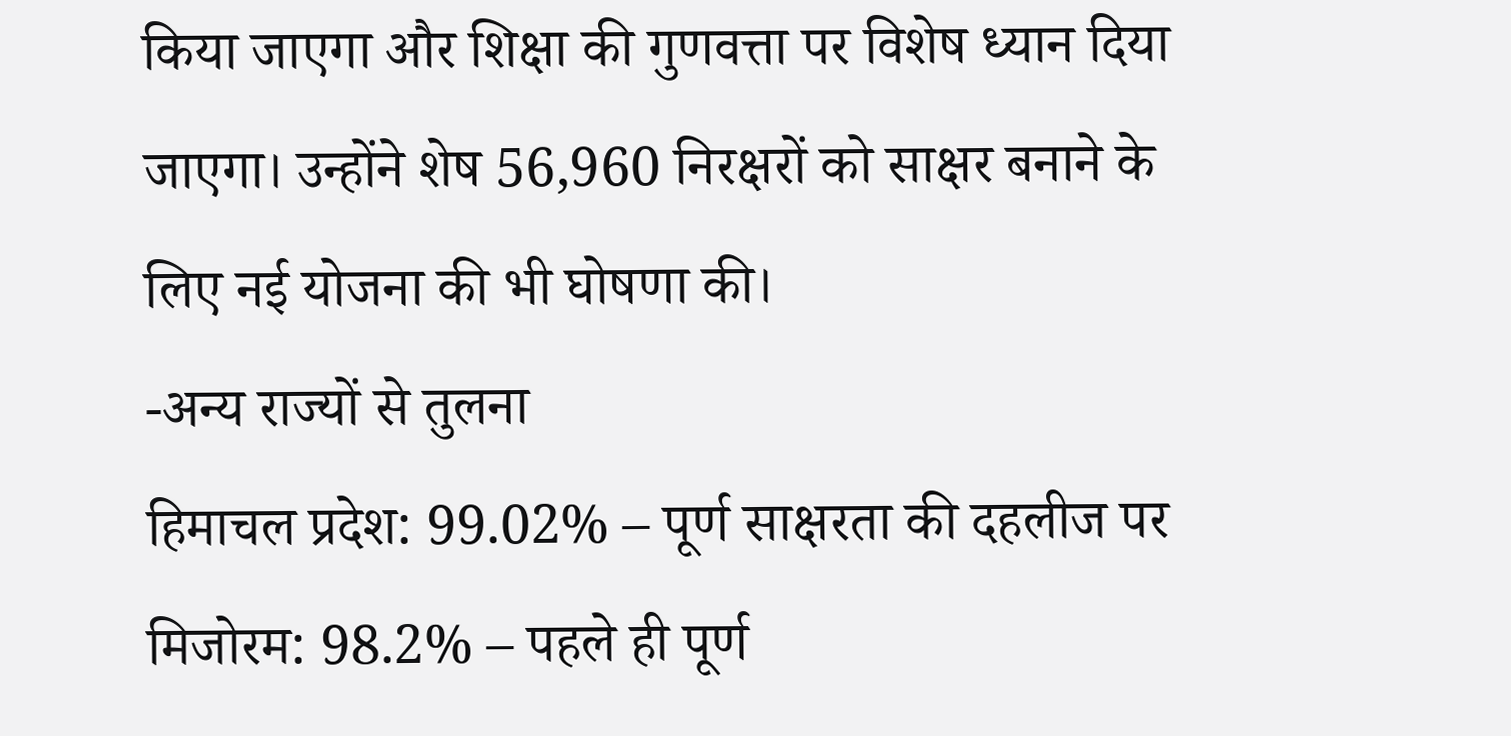किया जाएगा और शिक्षा की गुणवत्ता पर विशेष ध्यान दिया जाएगा। उन्होंने शेष 56,960 निरक्षरों को साक्षर बनाने के लिए नई योजना की भी घोषणा की।
-अन्य राज्यों से तुलना
हिमाचल प्रदेश: 99.02% – पूर्ण साक्षरता की दहलीज पर
मिजोरम: 98.2% – पहले ही पूर्ण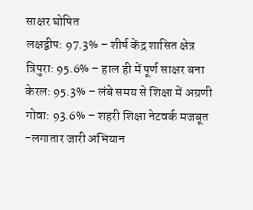साक्षर घोषित
लक्षद्वीप: 97.3% – शीर्ष केंद्र शासित क्षेत्र
त्रिपुरा: 95.6% – हाल ही में पूर्ण साक्षर बना
केरल: 95.3% – लंबे समय से शिक्षा में अग्रणी
गोवा: 93.6% – शहरी शिक्षा नेटवर्क मजबूत
-लगातार जारी अभियान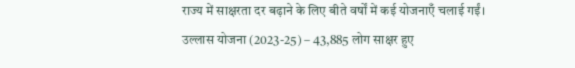राज्य में साक्षरता दर बढ़ाने के लिए बीते वर्षों में कई योजनाएँ चलाई गईं।
उल्लास योजना (2023-25) – 43,885 लोग साक्षर हुए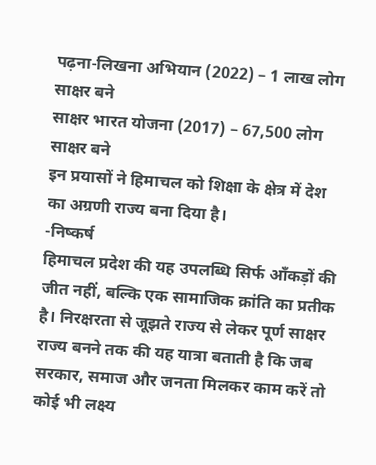पढ़ना-लिखना अभियान (2022) – 1 लाख लोग साक्षर बने
साक्षर भारत योजना (2017) – 67,500 लोग साक्षर बने
इन प्रयासों ने हिमाचल को शिक्षा के क्षेत्र में देश का अग्रणी राज्य बना दिया है।
-निष्कर्ष
हिमाचल प्रदेश की यह उपलब्धि सिर्फ आँकड़ों की जीत नहीं, बल्कि एक सामाजिक क्रांति का प्रतीक है। निरक्षरता से जूझते राज्य से लेकर पूर्ण साक्षर राज्य बनने तक की यह यात्रा बताती है कि जब सरकार, समाज और जनता मिलकर काम करें तो कोई भी लक्ष्य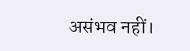असंभव नहीं।